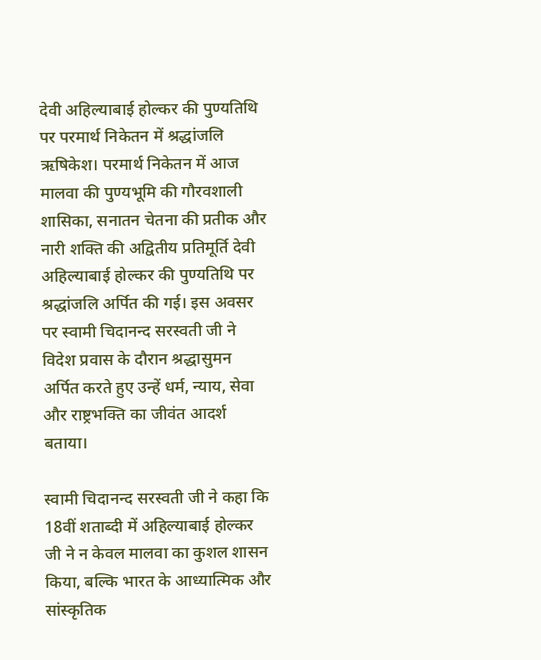देवी अहिल्याबाई होल्कर की पुण्यतिथि पर परमार्थ निकेतन में श्रद्धांजलि
ऋषिकेश। परमार्थ निकेतन में आज मालवा की पुण्यभूमि की गौरवशाली शासिका, सनातन चेतना की प्रतीक और नारी शक्ति की अद्वितीय प्रतिमूर्ति देवी अहिल्याबाई होल्कर की पुण्यतिथि पर श्रद्धांजलि अर्पित की गई। इस अवसर पर स्वामी चिदानन्द सरस्वती जी ने विदेश प्रवास के दौरान श्रद्धासुमन अर्पित करते हुए उन्हें धर्म, न्याय, सेवा और राष्ट्रभक्ति का जीवंत आदर्श बताया।

स्वामी चिदानन्द सरस्वती जी ने कहा कि 18वीं शताब्दी में अहिल्याबाई होल्कर जी ने न केवल मालवा का कुशल शासन किया, बल्कि भारत के आध्यात्मिक और सांस्कृतिक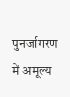पुनर्जागरण में अमूल्य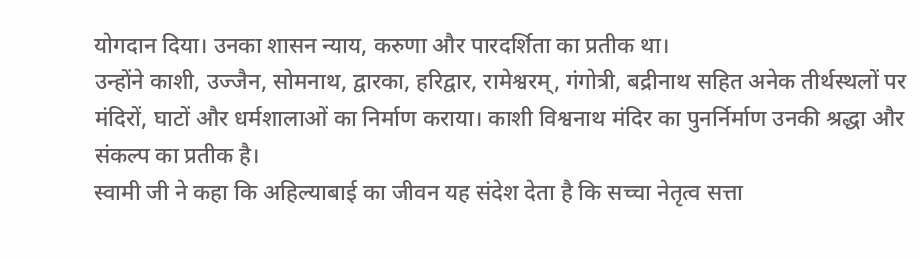योगदान दिया। उनका शासन न्याय, करुणा और पारदर्शिता का प्रतीक था।
उन्होंने काशी, उज्जैन, सोमनाथ, द्वारका, हरिद्वार, रामेश्वरम्, गंगोत्री, बद्रीनाथ सहित अनेक तीर्थस्थलों पर मंदिरों, घाटों और धर्मशालाओं का निर्माण कराया। काशी विश्वनाथ मंदिर का पुनर्निर्माण उनकी श्रद्धा और संकल्प का प्रतीक है।
स्वामी जी ने कहा कि अहिल्याबाई का जीवन यह संदेश देता है कि सच्चा नेतृत्व सत्ता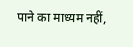पाने का माध्यम नहीं,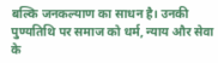बल्कि जनकल्याण का साधन है। उनकी पुण्यतिथि पर समाज को धर्म, न्याय और सेवा के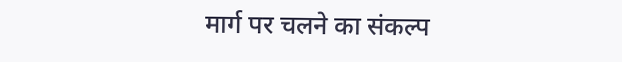मार्ग पर चलने का संकल्प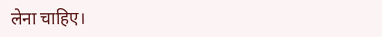लेना चाहिए।